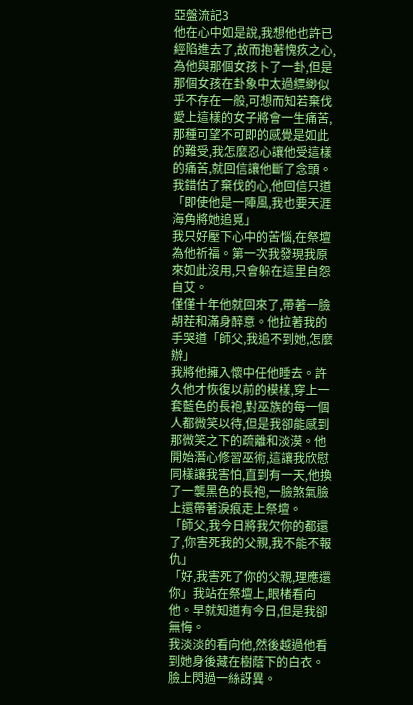亞盤流記3
他在心中如是說,我想他也許已經陷進去了,故而抱著愧疚之心,為他與那個女孩卜了一卦,但是那個女孩在卦象中太過縹緲似乎不存在一般,可想而知若棄伐愛上這樣的女子將會一生痛苦,那種可望不可即的感覺是如此的難受,我怎麼忍心讓他受這樣的痛苦,就回信讓他斷了念頭。我錯估了棄伐的心,他回信只道「即使他是一陣風,我也要天涯海角將她追覓」
我只好壓下心中的苦惱,在祭壇為他祈福。第一次我發現我原來如此沒用,只會躲在這里自怨自艾。
僅僅十年他就回來了,帶著一臉胡茬和滿身醉意。他拉著我的手哭道「師父,我追不到她,怎麼辦」
我將他擁入懷中任他睡去。許久他才恢復以前的模樣,穿上一套藍色的長袍,對巫族的每一個人都微笑以待,但是我卻能感到那微笑之下的疏離和淡漠。他開始潛心修習巫術,這讓我欣慰同樣讓我害怕,直到有一天,他換了一襲黑色的長袍,一臉煞氣臉上還帶著淚痕走上祭壇。
「師父,我今日將我欠你的都還了,你害死我的父親,我不能不報仇」
「好,我害死了你的父親,理應還你」我站在祭壇上,眼楮看向他。早就知道有今日,但是我卻無悔。
我淡淡的看向他,然後越過他看到她身後藏在樹蔭下的白衣。臉上閃過一絲訝異。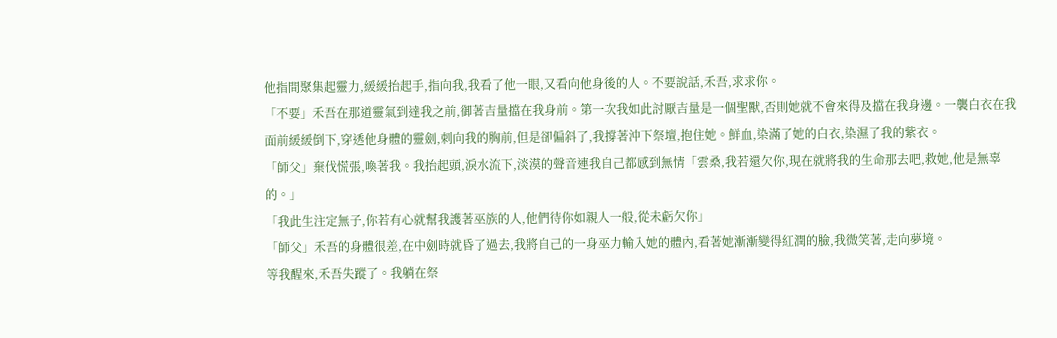他指間聚集起靈力,緩緩抬起手,指向我,我看了他一眼,又看向他身後的人。不要說話,禾吾,求求你。
「不要」禾吾在那道靈氣到達我之前,御著吉量擋在我身前。第一次我如此討厭吉量是一個聖獸,否則她就不會來得及擋在我身邊。一襲白衣在我面前緩緩倒下,穿透他身體的靈劍,刺向我的胸前,但是卻偏斜了,我撐著沖下祭壇,抱住她。鮮血,染滿了她的白衣,染濕了我的紫衣。
「師父」棄伐慌張,喚著我。我抬起頭,淚水流下,淡漠的聲音連我自己都感到無情「雲桑,我若還欠你,現在就將我的生命那去吧,救她,他是無辜的。」
「我此生注定無子,你若有心就幫我護著巫族的人,他們待你如親人一般,從未虧欠你」
「師父」禾吾的身體很差,在中劍時就昏了過去,我將自己的一身巫力輸入她的體內,看著她漸漸變得紅潤的臉,我微笑著,走向夢境。
等我醒來,禾吾失蹤了。我躺在祭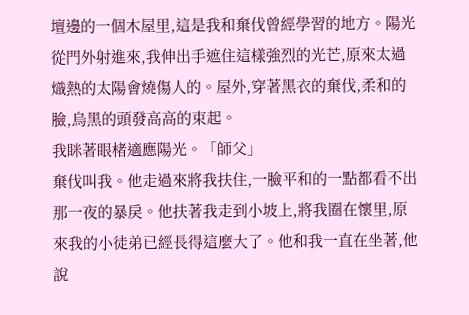壇邊的一個木屋里,這是我和棄伐曾經學習的地方。陽光從門外射進來,我伸出手遮住這樣強烈的光芒,原來太過熾熱的太陽會燒傷人的。屋外,穿著黑衣的棄伐,柔和的臉,烏黑的頭發高高的束起。
我眯著眼楮適應陽光。「師父」
棄伐叫我。他走過來將我扶住,一臉平和的一點都看不出那一夜的暴戾。他扶著我走到小坡上,將我圈在懷里,原來我的小徒弟已經長得這麼大了。他和我一直在坐著,他說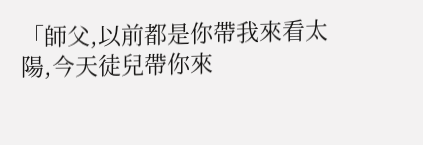「師父,以前都是你帶我來看太陽,今天徒兒帶你來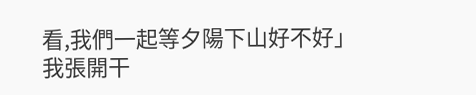看,我們一起等夕陽下山好不好」
我張開干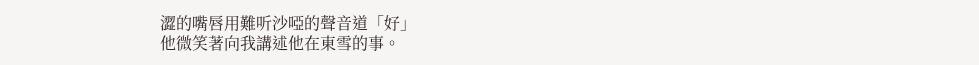澀的嘴唇用難听沙啞的聲音道「好」
他微笑著向我講述他在東雪的事。